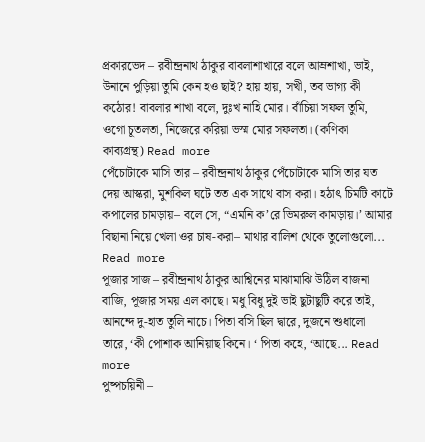প্রকারভেদ – রবীন্দ্রনাথ ঠাকুর বাবলাশাখারে বলে আম্রশাখা, ভাই, উনানে পুড়িয়া তুমি কেন হও ছাই? হায় হায়, সখী, তব ভাগ্য কী কঠোর! বাবলার শাখা বলে, দুঃখ নাহি মোর। বাঁচিয়া সফল তুমি, ওগো চূতলতা, নিজেরে করিয়া ভস্ম মোর সফলতা। (কণিকা কাব্যগ্রন্থ) Read more
পেঁচোটাকে মাসি তার – রবীন্দ্রনাথ ঠাকুর পেঁচোটাকে মাসি তার যত দেয় আস্করা, মুশকিল ঘটে তত এক সাথে বাস করা। হঠাৎ চিমটি কাটে কপালের চামড়ায়– বলে সে, “এমনি ক’রে ভিমরুল কামড়ায়।’ আমার বিছানা নিয়ে খেলা ওর চাষ-করা– মাথার বালিশ থেকে তুলোগুলো... Read more
পূজার সাজ – রবীন্দ্রনাথ ঠাকুর আশ্বিনের মাঝামাঝি উঠিল বাজনা বাজি, পূজার সময় এল কাছে। মধু বিধু দুই ভাই ছুটাছুটি করে তাই, আনন্দে দু-হাত তুলি নাচে। পিতা বসি ছিল দ্বারে, দুজনে শুধালো তারে, ‘কী পোশাক আনিয়াছ কিনে। ‘ পিতা কহে, ‘আছে... Read more
পুষ্পচয়িনী –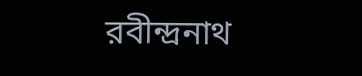রবীন্দ্রনাথ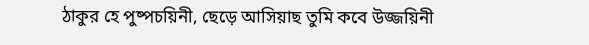ঠাকুর হে পুষ্পচয়িনী, ছেড়ে আসিয়াছ তুমি কবে উজ্জয়িনী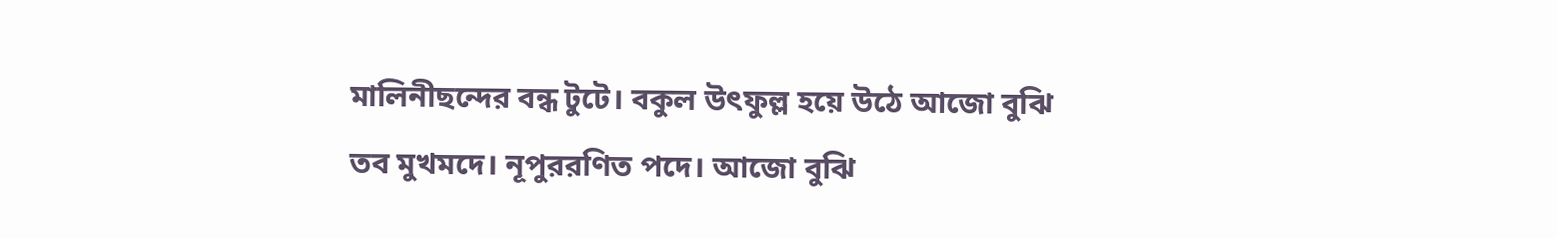মালিনীছন্দের বন্ধ টুটে। বকুল উৎফুল্ল হয়ে উঠে আজো বুঝি তব মুখমদে। নূপুররণিত পদে। আজো বুঝি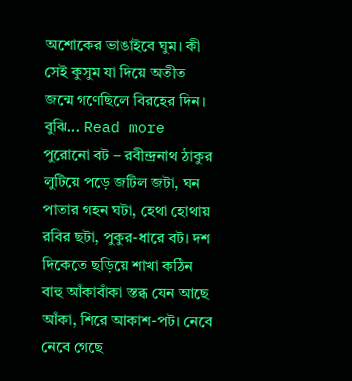অশোকের ভাঙাইবে ঘুম। কী সেই কুসুম যা দিয়ে অতীত জন্মে গণেছিলে বিরহের দিন। বুঝি... Read more
পুরোনো বট – রবীন্দ্রনাথ ঠাকুর লুটিয়ে পড়ে জটিল জটা, ঘন পাতার গহন ঘটা, হেথা হোথায় রবির ছটা, পুকুর-ধারে বট। দশ দিকেতে ছড়িয়ে শাখা কঠিন বাহু আঁকাবাঁকা স্তব্ধ যেন আছে আঁকা, শিরে আকাশ-পট। নেবে নেবে গেছে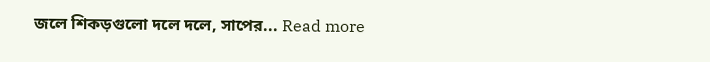জলে শিকড়গুলো দলে দলে, সাপের... Read more